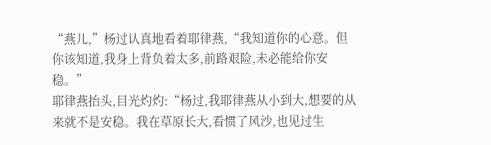“燕儿,”杨过认真地看着耶律燕,“我知道你的心意。但你该知道,我身上背负着太多,前路艰险,未必能给你安稳。”
耶律燕抬头,目光灼灼:“杨过,我耶律燕从小到大,想要的从来就不是安稳。我在草原长大,看惯了风沙,也见过生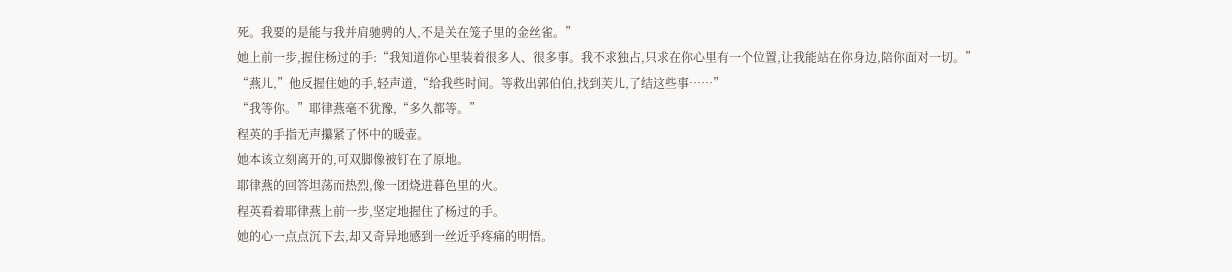死。我要的是能与我并肩驰骋的人,不是关在笼子里的金丝雀。”
她上前一步,握住杨过的手:“我知道你心里装着很多人、很多事。我不求独占,只求在你心里有一个位置,让我能站在你身边,陪你面对一切。”
“燕儿,”他反握住她的手,轻声道,“给我些时间。等救出郭伯伯,找到芙儿,了结这些事……”
“我等你。”耶律燕毫不犹豫,“多久都等。”
程英的手指无声攥紧了怀中的暖壶。
她本该立刻离开的,可双脚像被钉在了原地。
耶律燕的回答坦荡而热烈,像一团烧进暮色里的火。
程英看着耶律燕上前一步,坚定地握住了杨过的手。
她的心一点点沉下去,却又奇异地感到一丝近乎疼痛的明悟。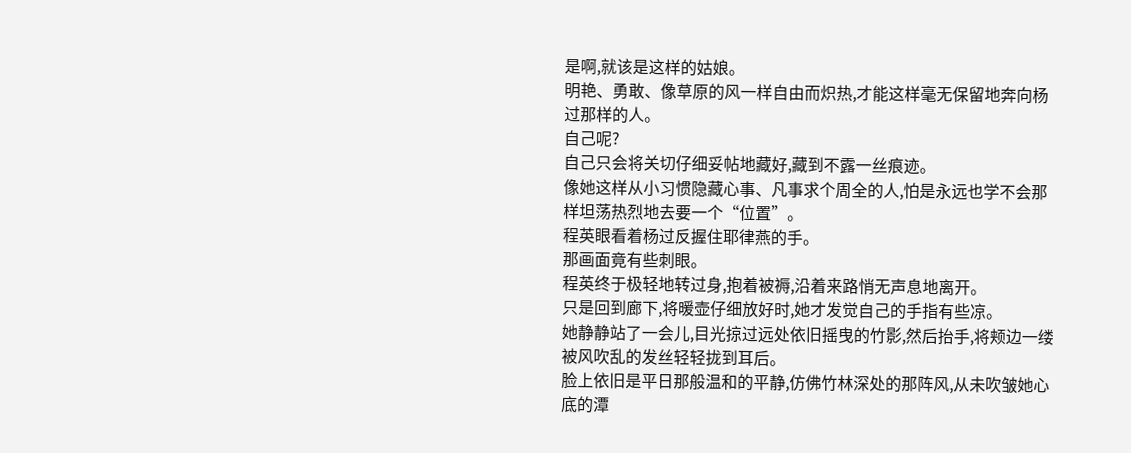是啊,就该是这样的姑娘。
明艳、勇敢、像草原的风一样自由而炽热,才能这样毫无保留地奔向杨过那样的人。
自己呢?
自己只会将关切仔细妥帖地藏好,藏到不露一丝痕迹。
像她这样从小习惯隐藏心事、凡事求个周全的人,怕是永远也学不会那样坦荡热烈地去要一个“位置”。
程英眼看着杨过反握住耶律燕的手。
那画面竟有些刺眼。
程英终于极轻地转过身,抱着被褥,沿着来路悄无声息地离开。
只是回到廊下,将暖壶仔细放好时,她才发觉自己的手指有些凉。
她静静站了一会儿,目光掠过远处依旧摇曳的竹影,然后抬手,将颊边一缕被风吹乱的发丝轻轻拢到耳后。
脸上依旧是平日那般温和的平静,仿佛竹林深处的那阵风,从未吹皱她心底的潭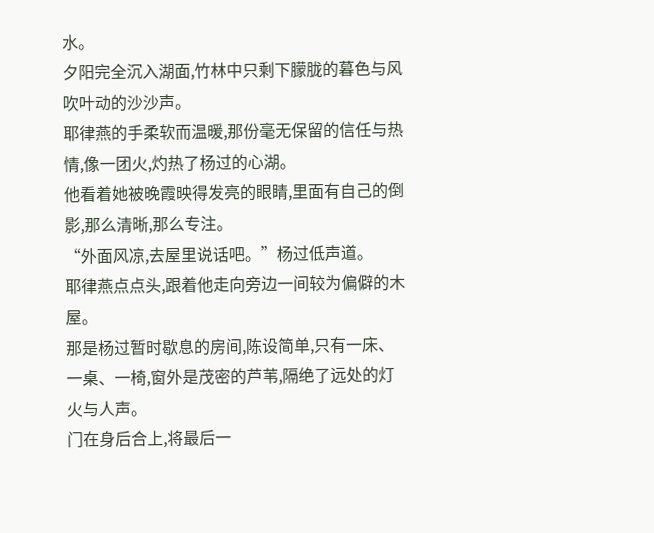水。
夕阳完全沉入湖面,竹林中只剩下朦胧的暮色与风吹叶动的沙沙声。
耶律燕的手柔软而温暖,那份毫无保留的信任与热情,像一团火,灼热了杨过的心湖。
他看着她被晚霞映得发亮的眼睛,里面有自己的倒影,那么清晰,那么专注。
“外面风凉,去屋里说话吧。”杨过低声道。
耶律燕点点头,跟着他走向旁边一间较为偏僻的木屋。
那是杨过暂时歇息的房间,陈设简单,只有一床、一桌、一椅,窗外是茂密的芦苇,隔绝了远处的灯火与人声。
门在身后合上,将最后一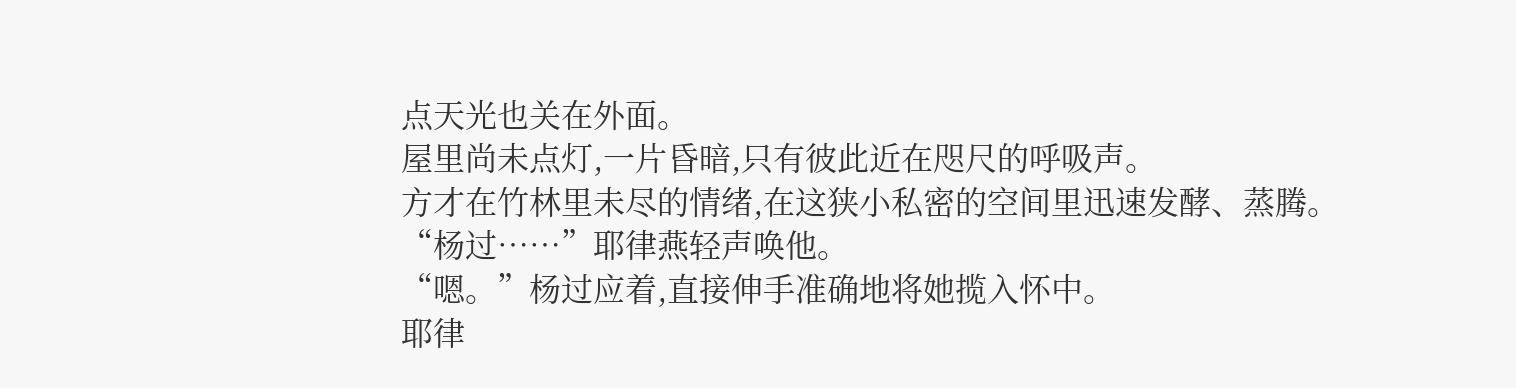点天光也关在外面。
屋里尚未点灯,一片昏暗,只有彼此近在咫尺的呼吸声。
方才在竹林里未尽的情绪,在这狭小私密的空间里迅速发酵、蒸腾。
“杨过……”耶律燕轻声唤他。
“嗯。”杨过应着,直接伸手准确地将她揽入怀中。
耶律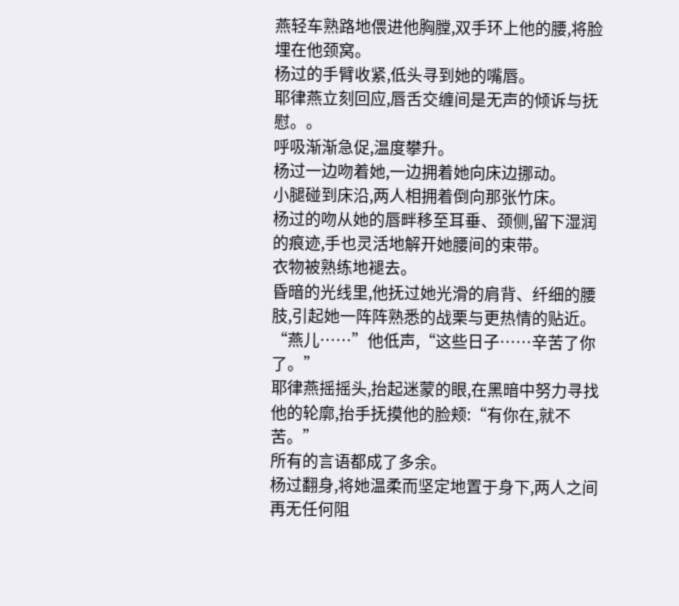燕轻车熟路地偎进他胸膛,双手环上他的腰,将脸埋在他颈窝。
杨过的手臂收紧,低头寻到她的嘴唇。
耶律燕立刻回应,唇舌交缠间是无声的倾诉与抚慰。。
呼吸渐渐急促,温度攀升。
杨过一边吻着她,一边拥着她向床边挪动。
小腿碰到床沿,两人相拥着倒向那张竹床。
杨过的吻从她的唇畔移至耳垂、颈侧,留下湿润的痕迹,手也灵活地解开她腰间的束带。
衣物被熟练地褪去。
昏暗的光线里,他抚过她光滑的肩背、纤细的腰肢,引起她一阵阵熟悉的战栗与更热情的贴近。
“燕儿……”他低声,“这些日子……辛苦了你了。”
耶律燕摇摇头,抬起迷蒙的眼,在黑暗中努力寻找他的轮廓,抬手抚摸他的脸颊:“有你在,就不苦。”
所有的言语都成了多余。
杨过翻身,将她温柔而坚定地置于身下,两人之间再无任何阻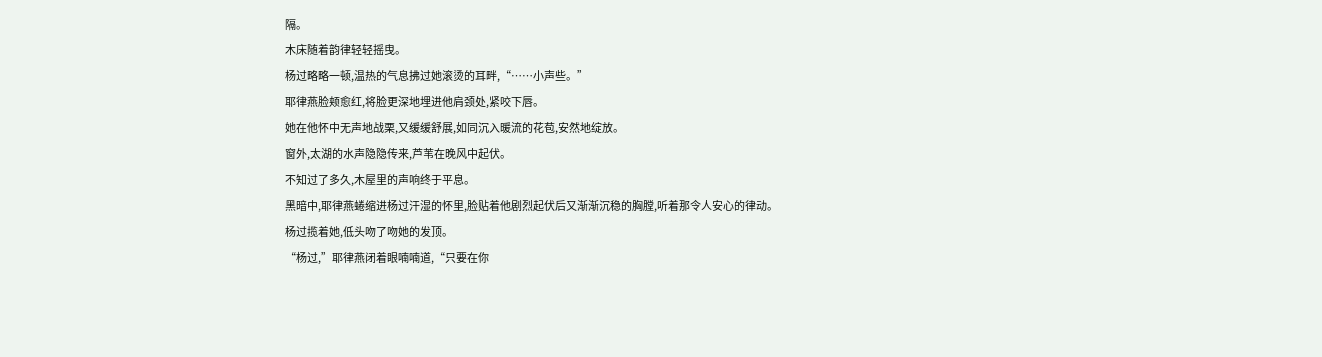隔。
木床随着韵律轻轻摇曳。
杨过略略一顿,温热的气息拂过她滚烫的耳畔,“……小声些。”
耶律燕脸颊愈红,将脸更深地埋进他肩颈处,紧咬下唇。
她在他怀中无声地战栗,又缓缓舒展,如同沉入暖流的花苞,安然地绽放。
窗外,太湖的水声隐隐传来,芦苇在晚风中起伏。
不知过了多久,木屋里的声响终于平息。
黑暗中,耶律燕蜷缩进杨过汗湿的怀里,脸贴着他剧烈起伏后又渐渐沉稳的胸膛,听着那令人安心的律动。
杨过揽着她,低头吻了吻她的发顶。
“杨过,”耶律燕闭着眼喃喃道,“只要在你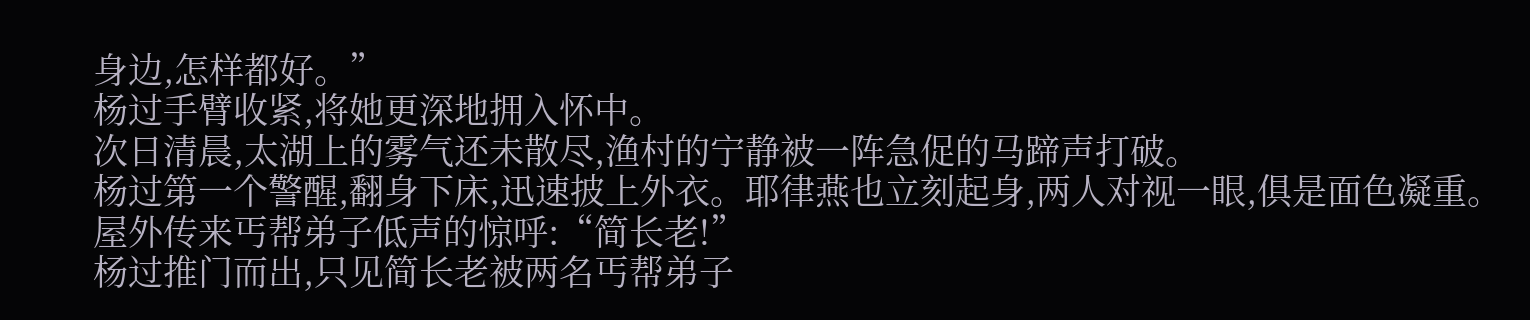身边,怎样都好。”
杨过手臂收紧,将她更深地拥入怀中。
次日清晨,太湖上的雾气还未散尽,渔村的宁静被一阵急促的马蹄声打破。
杨过第一个警醒,翻身下床,迅速披上外衣。耶律燕也立刻起身,两人对视一眼,俱是面色凝重。
屋外传来丐帮弟子低声的惊呼:“简长老!”
杨过推门而出,只见简长老被两名丐帮弟子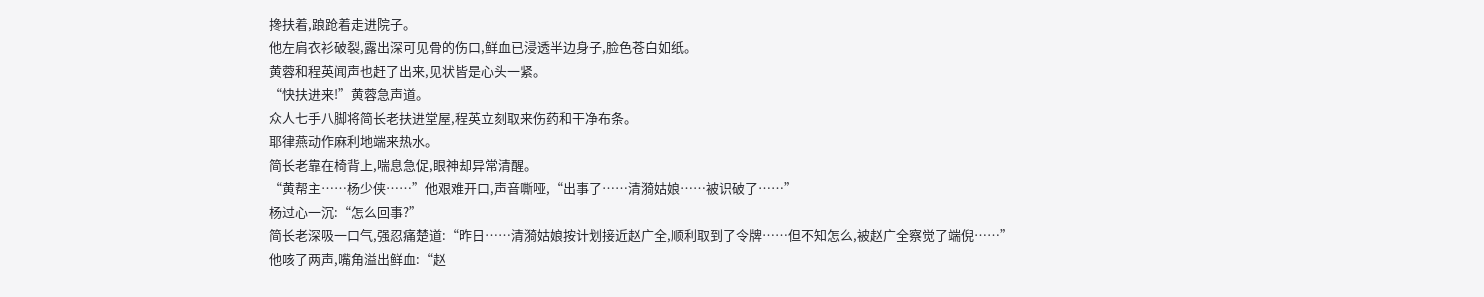搀扶着,踉跄着走进院子。
他左肩衣衫破裂,露出深可见骨的伤口,鲜血已浸透半边身子,脸色苍白如纸。
黄蓉和程英闻声也赶了出来,见状皆是心头一紧。
“快扶进来!”黄蓉急声道。
众人七手八脚将简长老扶进堂屋,程英立刻取来伤药和干净布条。
耶律燕动作麻利地端来热水。
简长老靠在椅背上,喘息急促,眼神却异常清醒。
“黄帮主……杨少侠……”他艰难开口,声音嘶哑,“出事了……清漪姑娘……被识破了……”
杨过心一沉:“怎么回事?”
简长老深吸一口气,强忍痛楚道:“昨日……清漪姑娘按计划接近赵广全,顺利取到了令牌……但不知怎么,被赵广全察觉了端倪……”
他咳了两声,嘴角溢出鲜血:“赵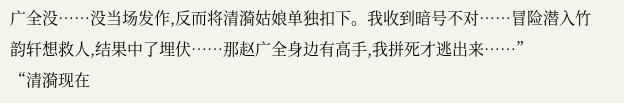广全没……没当场发作,反而将清漪姑娘单独扣下。我收到暗号不对……冒险潜入竹韵轩想救人,结果中了埋伏……那赵广全身边有高手,我拼死才逃出来……”
“清漪现在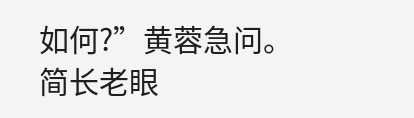如何?”黄蓉急问。
简长老眼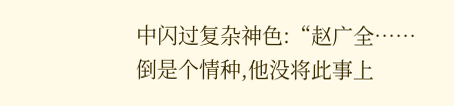中闪过复杂神色:“赵广全……倒是个情种,他没将此事上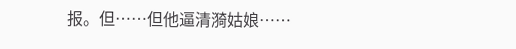报。但……但他逼清漪姑娘……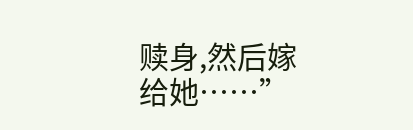赎身,然后嫁给她……”